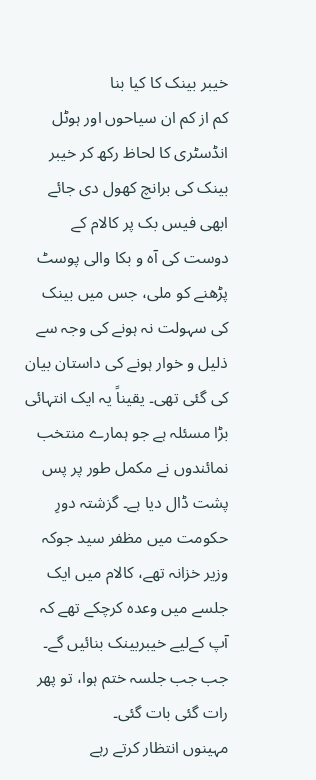خیبر بینک کا کیا بنا
کم از کم ان سیاحوں اور ہوٹل انڈسٹری کا لحاظ رکھ کر خیبر بینک کی برانچ کھول دی جائے
ابھی فیس بک پر کالام کے دوست کی آہ و بکا والی پوسٹ پڑھنے کو ملی، جس میں بینک کی سہولت نہ ہونے کی وجہ سے ذلیل و خوار ہونے کی داستان بیان کی گئی تھی۔ یقیناً یہ ایک انتہائی بڑا مسئلہ ہے جو ہمارے منتخب نمائندوں نے مکمل طور پر پس پشت ڈال دیا ہے۔ گزشتہ دورِ حکومت میں مظفر سید جوکہ وزیر خزانہ تھے، کالام میں ایک جلسے میں وعدہ کرچکے تھے کہ آپ کےلیے خیبربینک بنائیں گے۔ جب جب جلسہ ختم ہوا، تو پھر رات گئی بات گئی۔
مہینوں انتظار کرتے رہے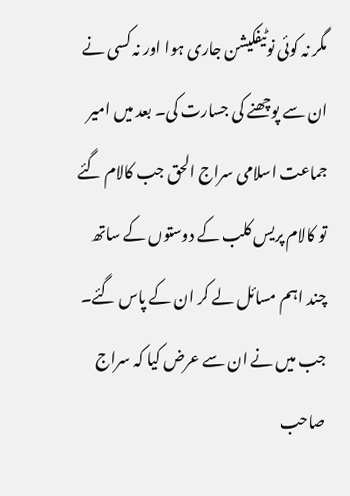مگر نہ کوئی نوٹیفکیشن جاری ہوا اور نہ کسی نے ان سے پوچھنے کی جسارت کی۔ بعد میں امیر جماعت اسلامی سراج الحق جب کالام گئے تو کالام پریس کلب کے دوستوں کے ساتھ چند اہم مسائل لے کر ان کے پاس گئے۔ جب میں نے ان سے عرض کیا کہ سراج صاحب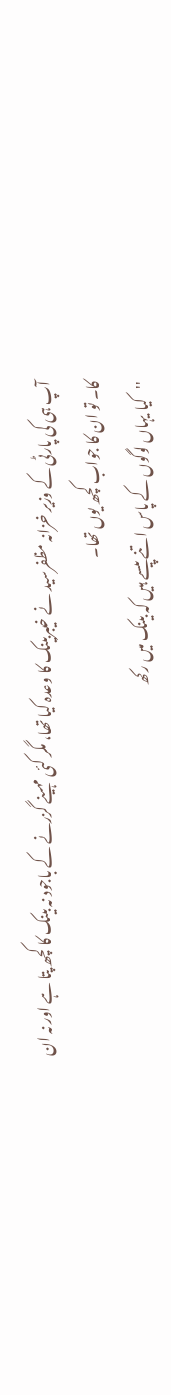آپ ہی کی پارٹی کے وزیر خزانہ مظفرسید نے خیبربینک کا وعدہ کیا تھا، مگر کئی مہینے گزرنے کے باجود نہ بینک کا کچھ پتا ہے اور نہ ان کا۔ تو ان کا جواب کچھ یوں تھا۔
''کیا یہاں لوگوں کے پاس اتنے پیسے ہیں کہ بینک میں رکھ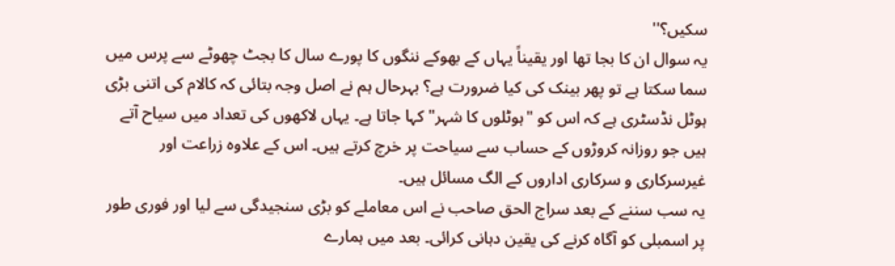سکیں؟''
یہ سوال ان کا بجا تھا اور یقیناً یہاں کے بھوکے ننگوں کا پورے سال کا بجٹ چھوٹے سے پرس میں سما سکتا ہے تو پھر بینک کی کیا ضرورت ہے؟ بہرحال ہم نے اصل وجہ بتائی کہ کالام کی اتنی بڑی ہوٹل نڈسٹری ہے کہ اس کو "ہوٹلوں کا شہر" کہا جاتا ہے۔ یہاں لاکھوں کی تعداد میں سیاح آتے ہیں جو روزانہ کروڑوں کے حساب سے سیاحت پر خرچ کرتے ہیں۔ اس کے علاوہ زراعت اور غیرسرکاری و سرکاری اداروں کے الگ مسائل ہیں۔
یہ سب سننے کے بعد سراج الحق صاحب نے اس معاملے کو بڑی سنجیدگی سے لیا اور فوری طور پر اسمبلی کو آگاہ کرنے کی یقین دہانی کرائی۔ بعد میں ہمارے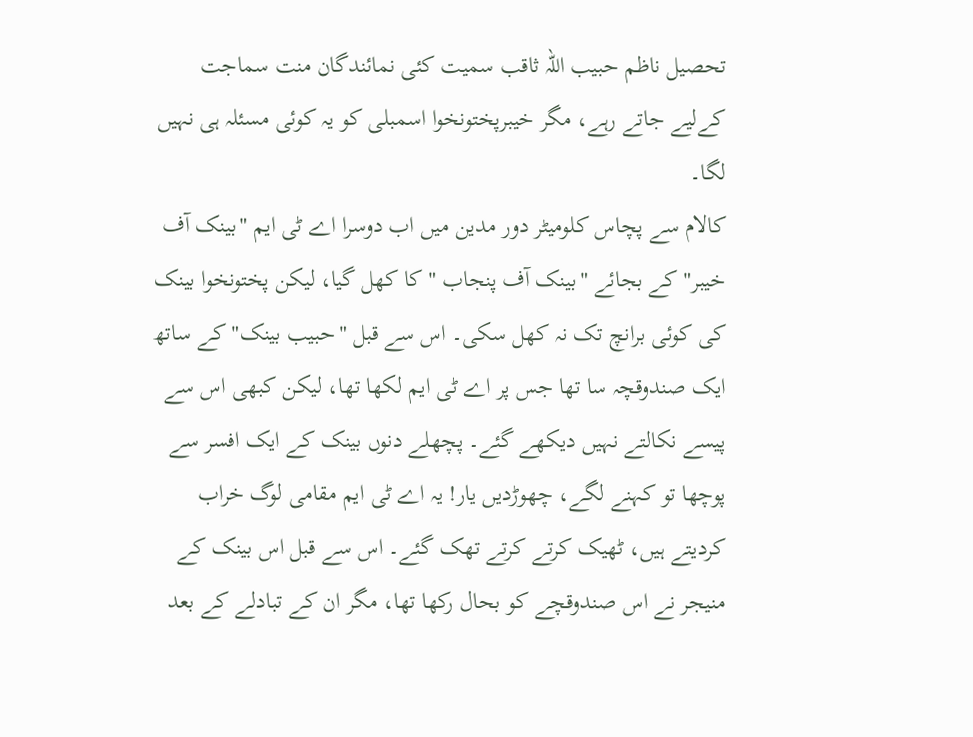تحصیل ناظم حبیب اللہ ثاقب سمیت کئی نمائندگان منت سماجت کےلیے جاتے رہے، مگر خیبرپختونخوا اسمبلی کو یہ کوئی مسئلہ ہی نہیں لگا۔
کالام سے پچاس کلومیٹر دور مدین میں اب دوسرا اے ٹی ایم "بینک آف خیبر" کے بجائے "بینک آف پنجاب " کا کھل گیا، لیکن پختونخوا بینک کی کوئی برانچ تک نہ کھل سکی۔ اس سے قبل "حبیب بینک" کے ساتھ ایک صندوقچہ سا تھا جس پر اے ٹی ایم لکھا تھا، لیکن کبھی اس سے پیسے نکالتے نہیں دیکھے گئے۔ پچھلے دنوں بینک کے ایک افسر سے پوچھا تو کہنے لگے، چھوڑدیں یار! یہ اے ٹی ایم مقامی لوگ خراب کردیتے ہیں، ٹھیک کرتے کرتے تھک گئے۔ اس سے قبل اس بینک کے منیجر نے اس صندوقچے کو بحال رکھا تھا، مگر ان کے تبادلے کے بعد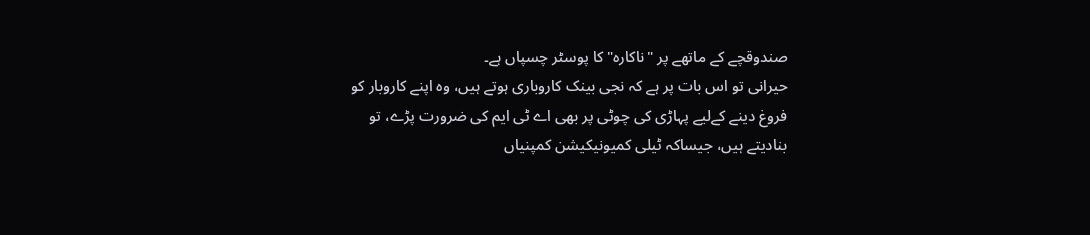صندوقچے کے ماتھے پر "ناکارہ" کا پوسٹر چسپاں ہے۔
حیرانی تو اس بات پر ہے کہ نجی بینک کاروباری ہوتے ہیں، وہ اپنے کاروبار کو فروغ دینے کےلیے پہاڑی کی چوٹی پر بھی اے ٹی ایم کی ضرورت پڑے، تو بنادیتے ہیں، جیساکہ ٹیلی کمیونیکیشن کمپنیاں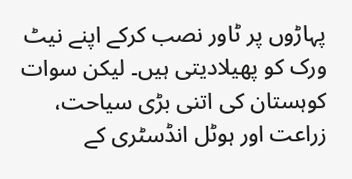پہاڑوں پر ٹاور نصب کرکے اپنے نیٹ ورک کو پھیلادیتی ہیں۔ لیکن سوات کوہستان کی اتنی بڑی سیاحت، زراعت اور ہوٹل انڈسٹری کے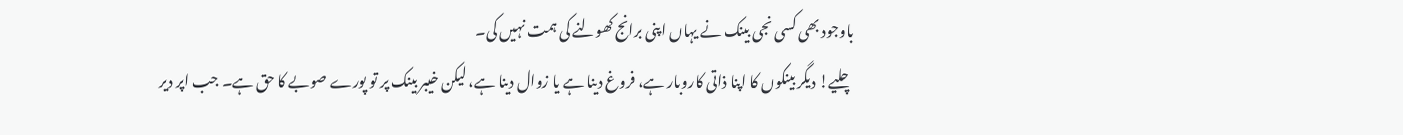باوجود بھی کسی نجی بینک نے یہاں اپنی برانج کھولنے کی ہمت نہیں کی۔
چلیے! دیگر بینکوں کا اپنا ذاتی کاروبار ہے، فروغ دینا ہے یا زوال دینا ہے، لیکن خیبر بینک پر تو پورے صوبے کا حق ہے۔ جب اپر دیر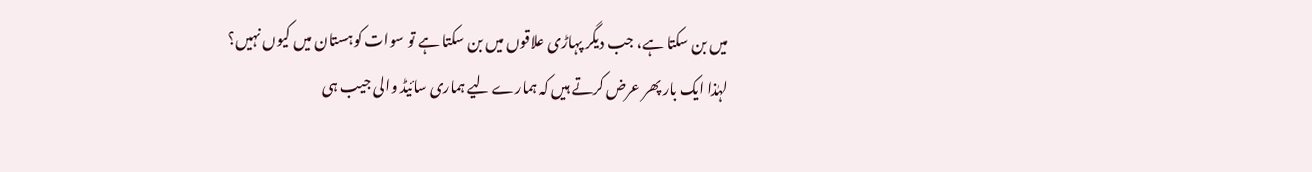میں بن سکتا ہے، جب دیگر پہاڑی علاقوں میں بن سکتا ہے تو سوات کوہستان میں کیوں نہیں؟
لہٰذا ایک بار پھر عرض کرتے ہیں کہ ہمارے لیے ہماری سائیڈ والی جیب ہی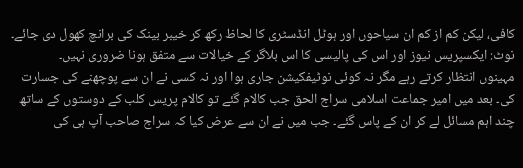کافی، لیکن کم از کم ان سیاحوں اور ہوٹل انڈسٹری کا لحاظ رکھ کر خیبر بینک کی برانچ کھول دی جائے۔
نوٹ: ایکسپریس نیوز اور اس کی پالیسی کا اس بلاگر کے خیالات سے متفق ہونا ضروری نہیں۔
مہینوں انتظار کرتے رہے مگر نہ کوئی نوٹیفکیشن جاری ہوا اور نہ کسی نے ان سے پوچھنے کی جسارت کی۔ بعد میں امیر جماعت اسلامی سراج الحق جب کالام گئے تو کالام پریس کلب کے دوستوں کے ساتھ چند اہم مسائل لے کر ان کے پاس گئے۔ جب میں نے ان سے عرض کیا کہ سراج صاحب آپ ہی کی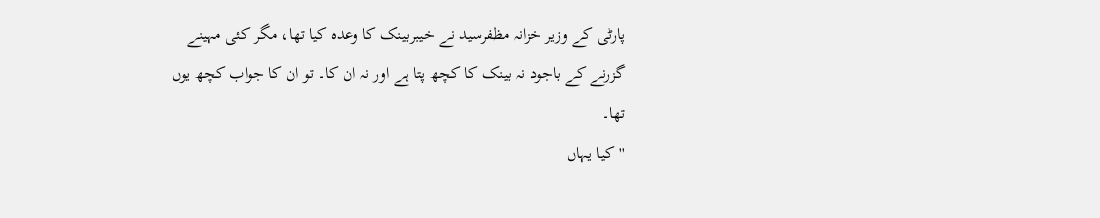پارٹی کے وزیر خزانہ مظفرسید نے خیبربینک کا وعدہ کیا تھا، مگر کئی مہینے گزرنے کے باجود نہ بینک کا کچھ پتا ہے اور نہ ان کا۔ تو ان کا جواب کچھ یوں تھا۔
''کیا یہاں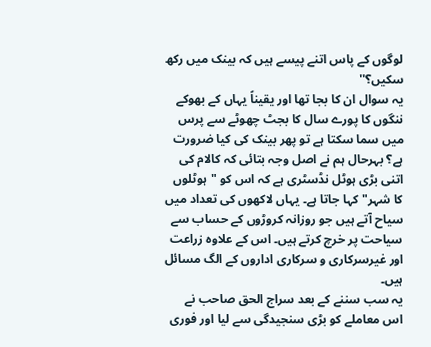لوگوں کے پاس اتنے پیسے ہیں کہ بینک میں رکھ سکیں؟''
یہ سوال ان کا بجا تھا اور یقیناً یہاں کے بھوکے ننگوں کا پورے سال کا بجٹ چھوٹے سے پرس میں سما سکتا ہے تو پھر بینک کی کیا ضرورت ہے؟ بہرحال ہم نے اصل وجہ بتائی کہ کالام کی اتنی بڑی ہوٹل نڈسٹری ہے کہ اس کو "ہوٹلوں کا شہر" کہا جاتا ہے۔ یہاں لاکھوں کی تعداد میں سیاح آتے ہیں جو روزانہ کروڑوں کے حساب سے سیاحت پر خرچ کرتے ہیں۔ اس کے علاوہ زراعت اور غیرسرکاری و سرکاری اداروں کے الگ مسائل ہیں۔
یہ سب سننے کے بعد سراج الحق صاحب نے اس معاملے کو بڑی سنجیدگی سے لیا اور فوری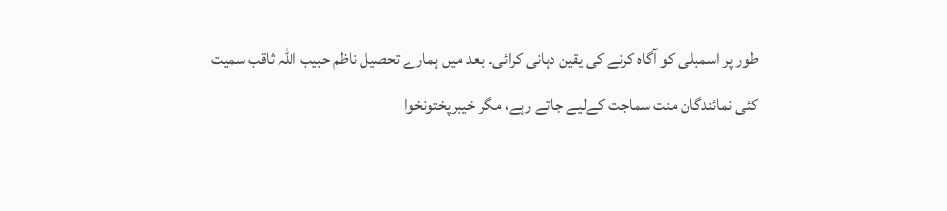طور پر اسمبلی کو آگاہ کرنے کی یقین دہانی کرائی۔ بعد میں ہمارے تحصیل ناظم حبیب اللہ ثاقب سمیت کئی نمائندگان منت سماجت کےلیے جاتے رہے، مگر خیبرپختونخوا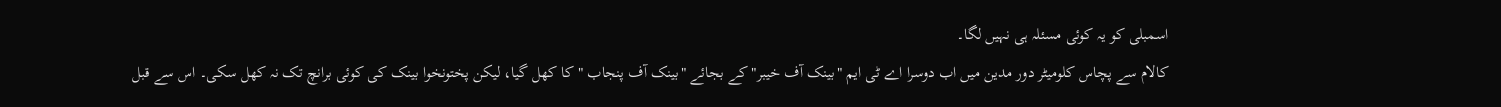اسمبلی کو یہ کوئی مسئلہ ہی نہیں لگا۔
کالام سے پچاس کلومیٹر دور مدین میں اب دوسرا اے ٹی ایم "بینک آف خیبر" کے بجائے "بینک آف پنجاب " کا کھل گیا، لیکن پختونخوا بینک کی کوئی برانچ تک نہ کھل سکی۔ اس سے قبل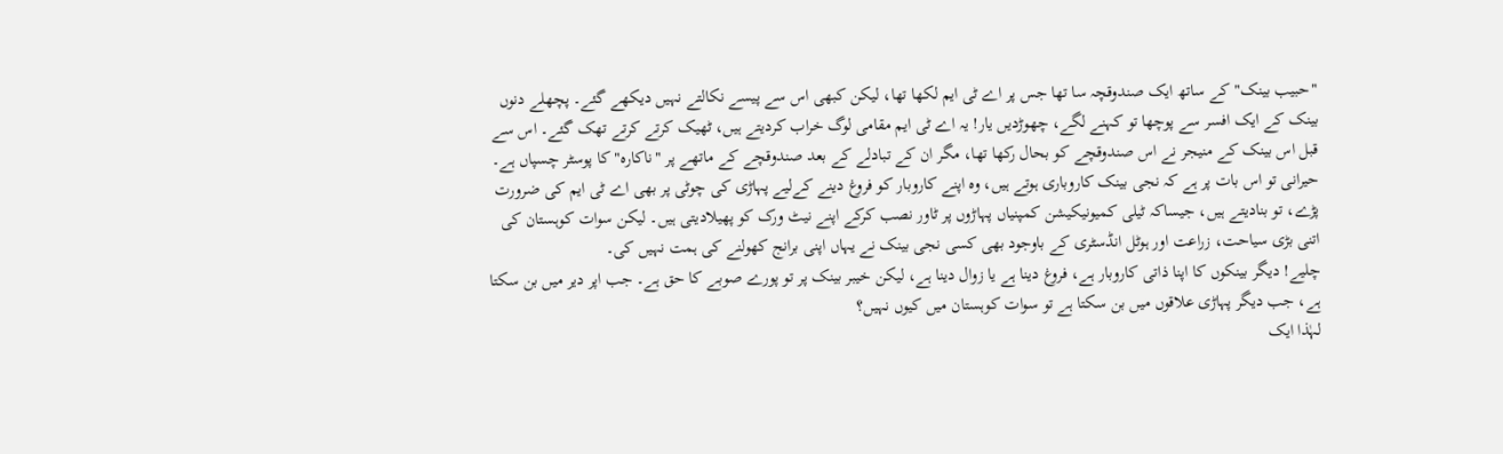"حبیب بینک" کے ساتھ ایک صندوقچہ سا تھا جس پر اے ٹی ایم لکھا تھا، لیکن کبھی اس سے پیسے نکالتے نہیں دیکھے گئے۔ پچھلے دنوں بینک کے ایک افسر سے پوچھا تو کہنے لگے، چھوڑدیں یار! یہ اے ٹی ایم مقامی لوگ خراب کردیتے ہیں، ٹھیک کرتے کرتے تھک گئے۔ اس سے قبل اس بینک کے منیجر نے اس صندوقچے کو بحال رکھا تھا، مگر ان کے تبادلے کے بعد صندوقچے کے ماتھے پر "ناکارہ" کا پوسٹر چسپاں ہے۔
حیرانی تو اس بات پر ہے کہ نجی بینک کاروباری ہوتے ہیں، وہ اپنے کاروبار کو فروغ دینے کےلیے پہاڑی کی چوٹی پر بھی اے ٹی ایم کی ضرورت پڑے، تو بنادیتے ہیں، جیساکہ ٹیلی کمیونیکیشن کمپنیاں پہاڑوں پر ٹاور نصب کرکے اپنے نیٹ ورک کو پھیلادیتی ہیں۔ لیکن سوات کوہستان کی اتنی بڑی سیاحت، زراعت اور ہوٹل انڈسٹری کے باوجود بھی کسی نجی بینک نے یہاں اپنی برانج کھولنے کی ہمت نہیں کی۔
چلیے! دیگر بینکوں کا اپنا ذاتی کاروبار ہے، فروغ دینا ہے یا زوال دینا ہے، لیکن خیبر بینک پر تو پورے صوبے کا حق ہے۔ جب اپر دیر میں بن سکتا ہے، جب دیگر پہاڑی علاقوں میں بن سکتا ہے تو سوات کوہستان میں کیوں نہیں؟
لہٰذا ایک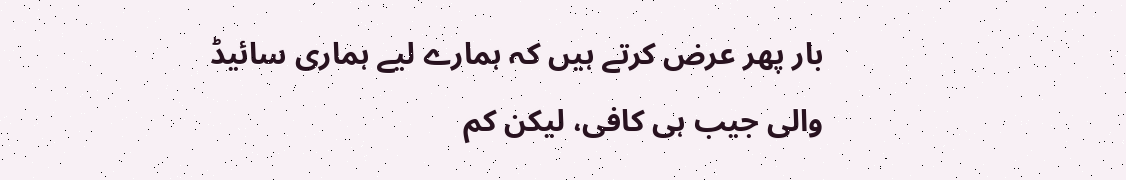بار پھر عرض کرتے ہیں کہ ہمارے لیے ہماری سائیڈ والی جیب ہی کافی، لیکن کم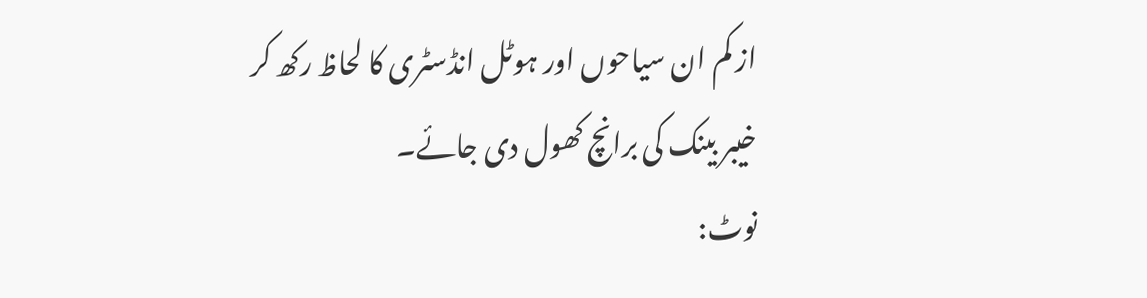از کم ان سیاحوں اور ہوٹل انڈسٹری کا لحاظ رکھ کر خیبر بینک کی برانچ کھول دی جائے۔
نوٹ: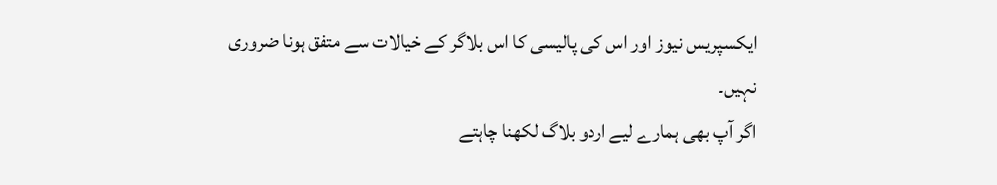ایکسپریس نیوز اور اس کی پالیسی کا اس بلاگر کے خیالات سے متفق ہونا ضروری نہیں۔
اگر آپ بھی ہمارے لیے اردو بلاگ لکھنا چاہتے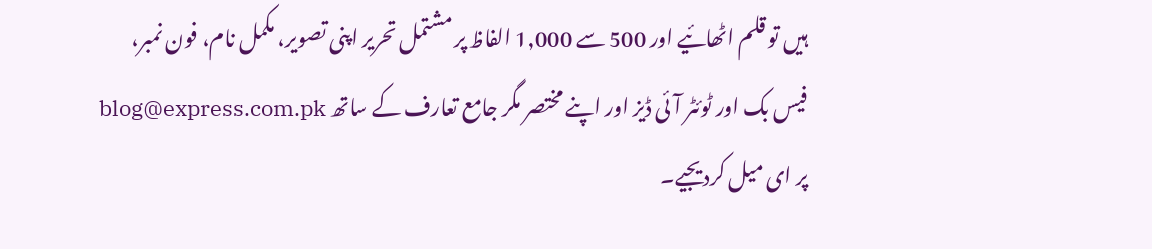ہیں تو قلم اٹھائیے اور 500 سے 1,000 الفاظ پر مشتمل تحریر اپنی تصویر، مکمل نام، فون نمبر، فیس بک اور ٹوئٹر آئی ڈیز اور اپنے مختصر مگر جامع تعارف کے ساتھ blog@express.com.pk پر ای میل کردیجیے۔